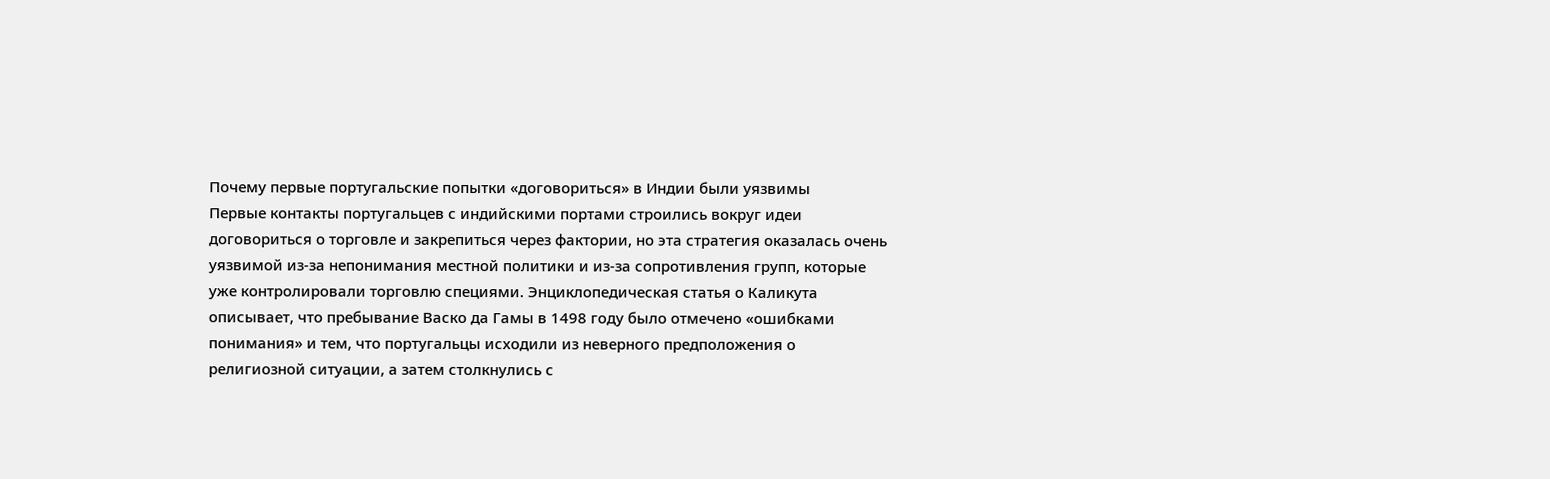Почему первые португальские попытки «договориться» в Индии были уязвимы
Первые контакты португальцев с индийскими портами строились вокруг идеи договориться о торговле и закрепиться через фактории, но эта стратегия оказалась очень уязвимой из‑за непонимания местной политики и из‑за сопротивления групп, которые уже контролировали торговлю специями. Энциклопедическая статья о Каликута описывает, что пребывание Васко да Гамы в 1498 году было отмечено «ошибками понимания» и тем, что португальцы исходили из неверного предположения о религиозной ситуации, а затем столкнулись с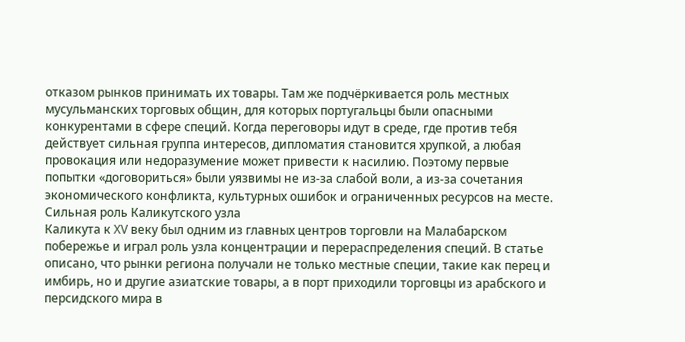отказом рынков принимать их товары. Там же подчёркивается роль местных мусульманских торговых общин, для которых португальцы были опасными конкурентами в сфере специй. Когда переговоры идут в среде, где против тебя действует сильная группа интересов, дипломатия становится хрупкой, а любая провокация или недоразумение может привести к насилию. Поэтому первые попытки «договориться» были уязвимы не из‑за слабой воли, а из‑за сочетания экономического конфликта, культурных ошибок и ограниченных ресурсов на месте.
Сильная роль Каликутского узла
Каликута к XV веку был одним из главных центров торговли на Малабарском побережье и играл роль узла концентрации и перераспределения специй. В статье описано, что рынки региона получали не только местные специи, такие как перец и имбирь, но и другие азиатские товары, а в порт приходили торговцы из арабского и персидского мира в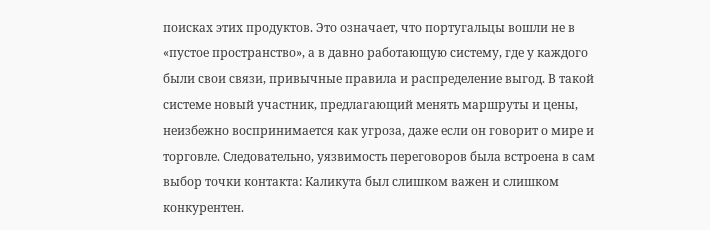поисках этих продуктов. Это означает, что португальцы вошли не в «пустое пространство», а в давно работающую систему, где у каждого были свои связи, привычные правила и распределение выгод. В такой системе новый участник, предлагающий менять маршруты и цены, неизбежно воспринимается как угроза, даже если он говорит о мире и торговле. Следовательно, уязвимость переговоров была встроена в сам выбор точки контакта: Каликута был слишком важен и слишком конкурентен.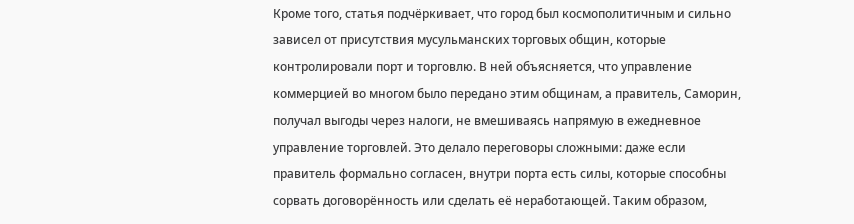Кроме того, статья подчёркивает, что город был космополитичным и сильно зависел от присутствия мусульманских торговых общин, которые контролировали порт и торговлю. В ней объясняется, что управление коммерцией во многом было передано этим общинам, а правитель, Саморин, получал выгоды через налоги, не вмешиваясь напрямую в ежедневное управление торговлей. Это делало переговоры сложными: даже если правитель формально согласен, внутри порта есть силы, которые способны сорвать договорённость или сделать её неработающей. Таким образом,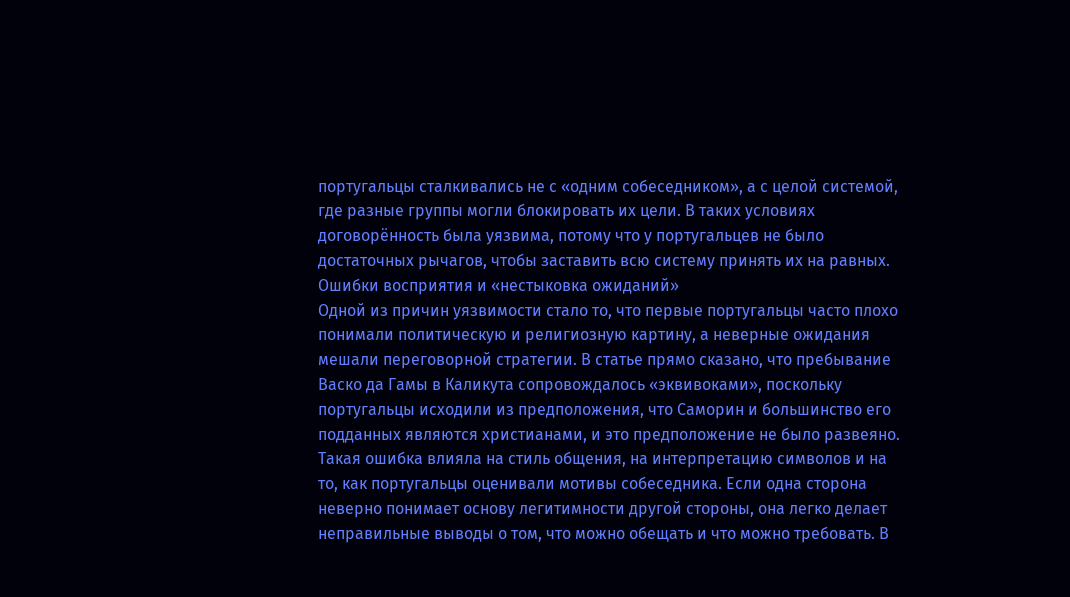португальцы сталкивались не с «одним собеседником», а с целой системой, где разные группы могли блокировать их цели. В таких условиях договорённость была уязвима, потому что у португальцев не было достаточных рычагов, чтобы заставить всю систему принять их на равных.
Ошибки восприятия и «нестыковка ожиданий»
Одной из причин уязвимости стало то, что первые португальцы часто плохо понимали политическую и религиозную картину, а неверные ожидания мешали переговорной стратегии. В статье прямо сказано, что пребывание Васко да Гамы в Каликута сопровождалось «эквивоками», поскольку португальцы исходили из предположения, что Саморин и большинство его подданных являются христианами, и это предположение не было развеяно. Такая ошибка влияла на стиль общения, на интерпретацию символов и на то, как португальцы оценивали мотивы собеседника. Если одна сторона неверно понимает основу легитимности другой стороны, она легко делает неправильные выводы о том, что можно обещать и что можно требовать. В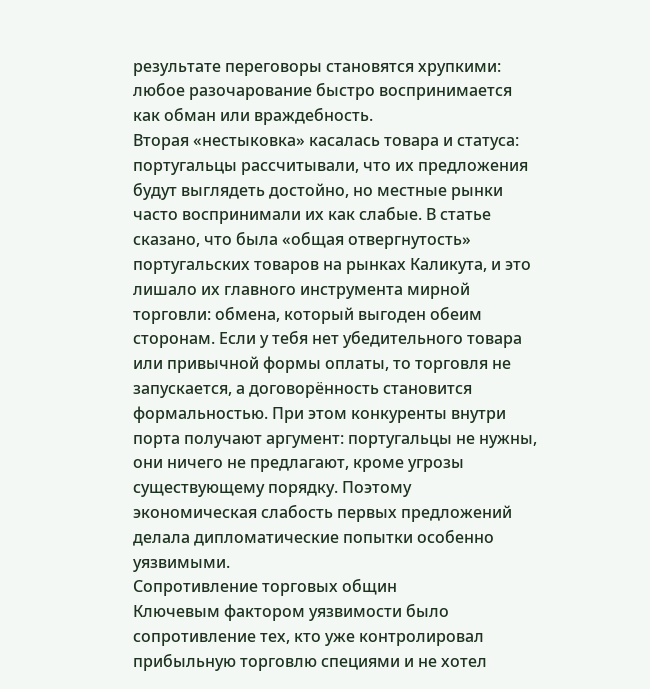результате переговоры становятся хрупкими: любое разочарование быстро воспринимается как обман или враждебность.
Вторая «нестыковка» касалась товара и статуса: португальцы рассчитывали, что их предложения будут выглядеть достойно, но местные рынки часто воспринимали их как слабые. В статье сказано, что была «общая отвергнутость» португальских товаров на рынках Каликута, и это лишало их главного инструмента мирной торговли: обмена, который выгоден обеим сторонам. Если у тебя нет убедительного товара или привычной формы оплаты, то торговля не запускается, а договорённость становится формальностью. При этом конкуренты внутри порта получают аргумент: португальцы не нужны, они ничего не предлагают, кроме угрозы существующему порядку. Поэтому экономическая слабость первых предложений делала дипломатические попытки особенно уязвимыми.
Сопротивление торговых общин
Ключевым фактором уязвимости было сопротивление тех, кто уже контролировал прибыльную торговлю специями и не хотел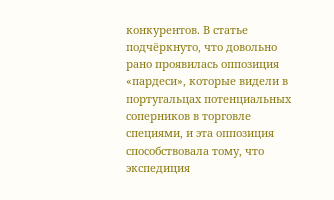конкурентов. В статье подчёркнуто, что довольно рано проявилась оппозиция «пардеси», которые видели в португальцах потенциальных соперников в торговле специями, и эта оппозиция способствовала тому, что экспедиция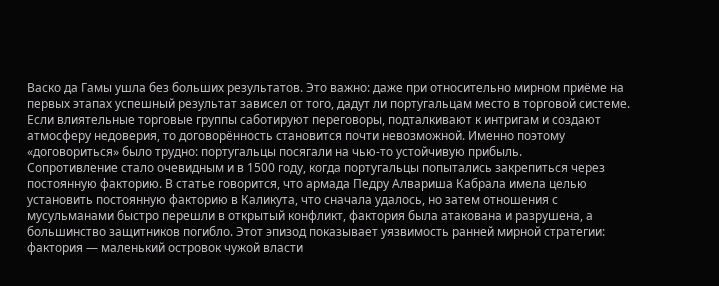Васко да Гамы ушла без больших результатов. Это важно: даже при относительно мирном приёме на первых этапах успешный результат зависел от того, дадут ли португальцам место в торговой системе. Если влиятельные торговые группы саботируют переговоры, подталкивают к интригам и создают атмосферу недоверия, то договорённость становится почти невозможной. Именно поэтому «договориться» было трудно: португальцы посягали на чью‑то устойчивую прибыль.
Сопротивление стало очевидным и в 1500 году, когда португальцы попытались закрепиться через постоянную факторию. В статье говорится, что армада Педру Алвариша Кабрала имела целью установить постоянную факторию в Каликута, что сначала удалось, но затем отношения с мусульманами быстро перешли в открытый конфликт, фактория была атакована и разрушена, а большинство защитников погибло. Этот эпизод показывает уязвимость ранней мирной стратегии: фактория — маленький островок чужой власти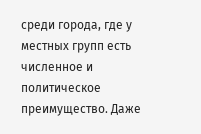среди города, где у местных групп есть численное и политическое преимущество. Даже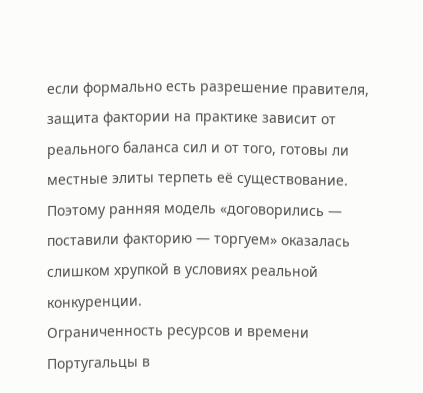если формально есть разрешение правителя, защита фактории на практике зависит от реального баланса сил и от того, готовы ли местные элиты терпеть её существование. Поэтому ранняя модель «договорились — поставили факторию — торгуем» оказалась слишком хрупкой в условиях реальной конкуренции.
Ограниченность ресурсов и времени
Португальцы в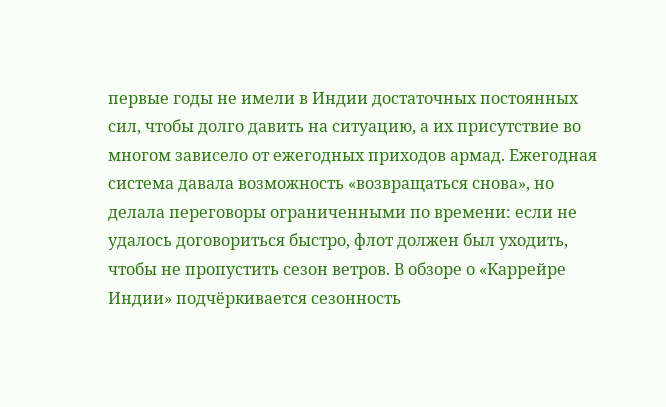первые годы не имели в Индии достаточных постоянных сил, чтобы долго давить на ситуацию, а их присутствие во многом зависело от ежегодных приходов армад. Ежегодная система давала возможность «возвращаться снова», но делала переговоры ограниченными по времени: если не удалось договориться быстро, флот должен был уходить, чтобы не пропустить сезон ветров. В обзоре о «Каррейре Индии» подчёркивается сезонность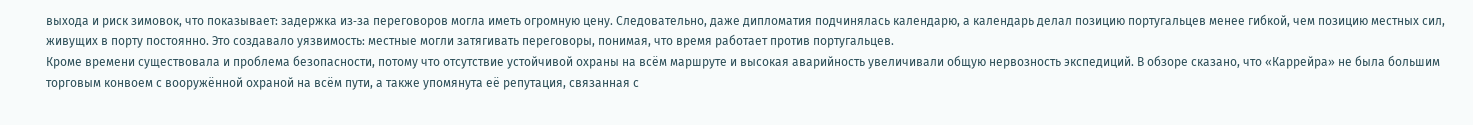выхода и риск зимовок, что показывает: задержка из‑за переговоров могла иметь огромную цену. Следовательно, даже дипломатия подчинялась календарю, а календарь делал позицию португальцев менее гибкой, чем позицию местных сил, живущих в порту постоянно. Это создавало уязвимость: местные могли затягивать переговоры, понимая, что время работает против португальцев.
Кроме времени существовала и проблема безопасности, потому что отсутствие устойчивой охраны на всём маршруте и высокая аварийность увеличивали общую нервозность экспедиций. В обзоре сказано, что «Каррейра» не была большим торговым конвоем с вооружённой охраной на всём пути, а также упомянута её репутация, связанная с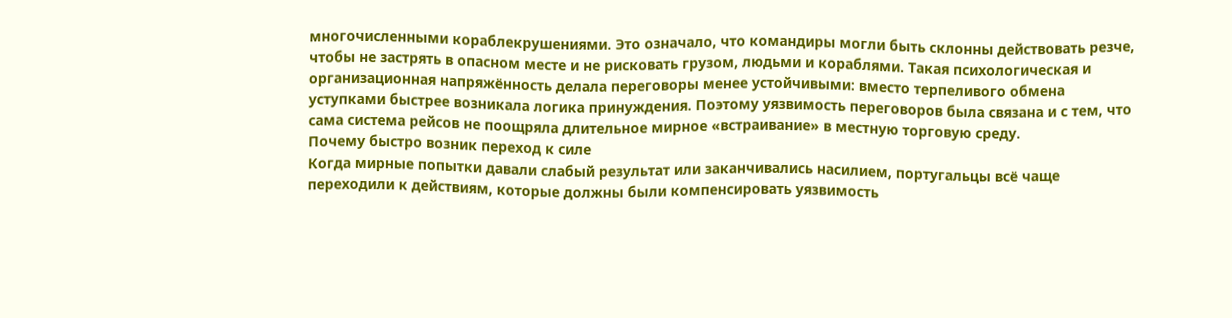многочисленными кораблекрушениями. Это означало, что командиры могли быть склонны действовать резче, чтобы не застрять в опасном месте и не рисковать грузом, людьми и кораблями. Такая психологическая и организационная напряжённость делала переговоры менее устойчивыми: вместо терпеливого обмена уступками быстрее возникала логика принуждения. Поэтому уязвимость переговоров была связана и с тем, что сама система рейсов не поощряла длительное мирное «встраивание» в местную торговую среду.
Почему быстро возник переход к силе
Когда мирные попытки давали слабый результат или заканчивались насилием, португальцы всё чаще переходили к действиям, которые должны были компенсировать уязвимость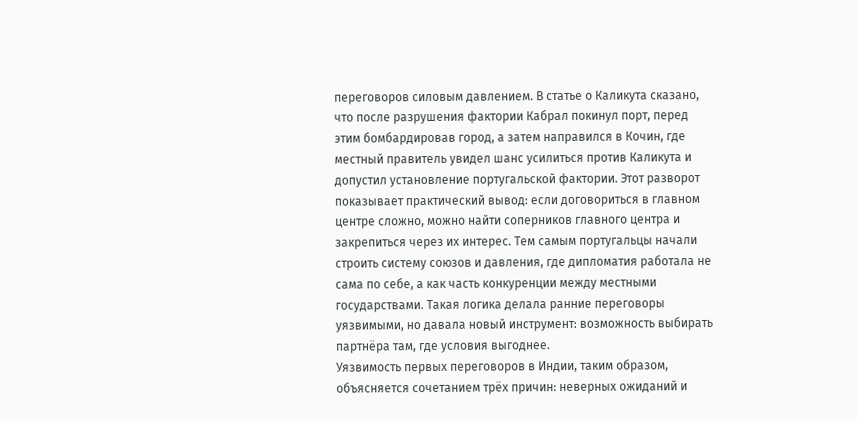переговоров силовым давлением. В статье о Каликута сказано, что после разрушения фактории Кабрал покинул порт, перед этим бомбардировав город, а затем направился в Кочин, где местный правитель увидел шанс усилиться против Каликута и допустил установление португальской фактории. Этот разворот показывает практический вывод: если договориться в главном центре сложно, можно найти соперников главного центра и закрепиться через их интерес. Тем самым португальцы начали строить систему союзов и давления, где дипломатия работала не сама по себе, а как часть конкуренции между местными государствами. Такая логика делала ранние переговоры уязвимыми, но давала новый инструмент: возможность выбирать партнёра там, где условия выгоднее.
Уязвимость первых переговоров в Индии, таким образом, объясняется сочетанием трёх причин: неверных ожиданий и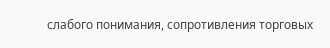слабого понимания, сопротивления торговых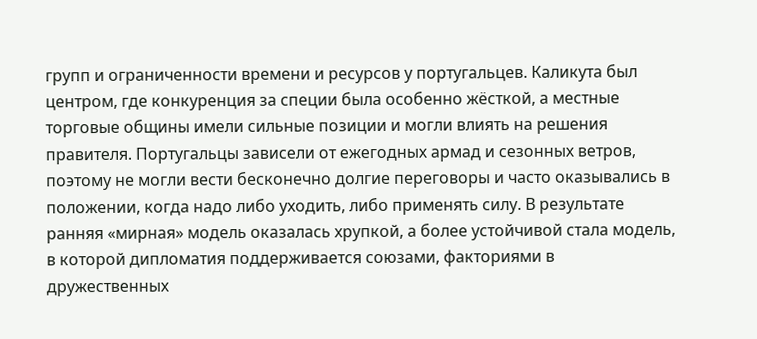групп и ограниченности времени и ресурсов у португальцев. Каликута был центром, где конкуренция за специи была особенно жёсткой, а местные торговые общины имели сильные позиции и могли влиять на решения правителя. Португальцы зависели от ежегодных армад и сезонных ветров, поэтому не могли вести бесконечно долгие переговоры и часто оказывались в положении, когда надо либо уходить, либо применять силу. В результате ранняя «мирная» модель оказалась хрупкой, а более устойчивой стала модель, в которой дипломатия поддерживается союзами, факториями в дружественных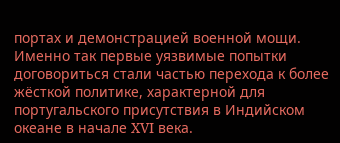портах и демонстрацией военной мощи. Именно так первые уязвимые попытки договориться стали частью перехода к более жёсткой политике, характерной для португальского присутствия в Индийском океане в начале XVI века.